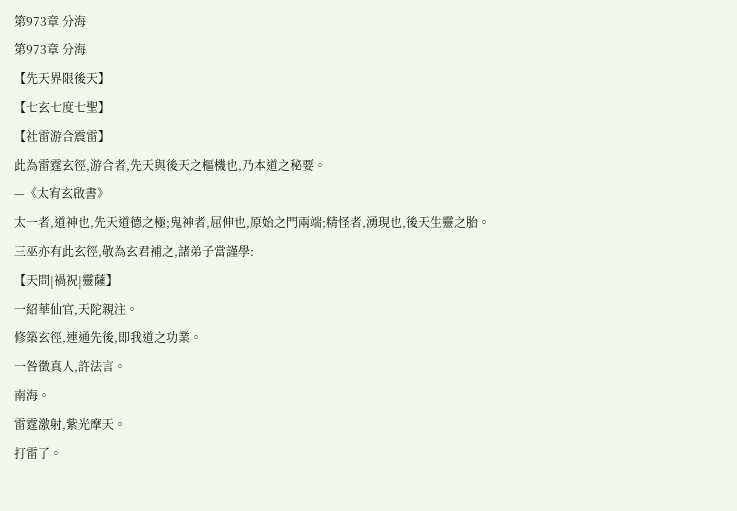第973章 分海
第973章 分海
【先天界限後天】
【七玄七度七聖】
【社雷游合震雷】
此為雷霆玄徑,游合者,先天與後天之樞機也,乃本道之秘要。
—《太宥玄啟書》
太一者,道神也,先天道德之極;鬼神者,屈伸也,原始之門兩端;精怪者,湧現也,後天生靈之胎。
三巫亦有此玄徑,敬為玄君補之,諸弟子當謹學:
【天問|禍祝|靈薩】
一紹華仙官,天陀親注。
修築玄徑,連通先後,即我道之功業。
一咎徵真人,許法言。
南海。
雷霆激射,紫光摩天。
打雷了。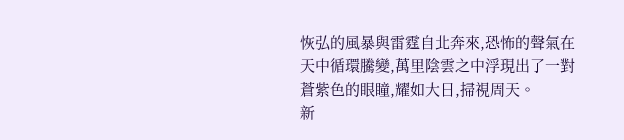恢弘的風暴與雷霆自北奔來,恐怖的聲氣在天中循環騰變,萬里陰雲之中浮現出了一對蒼紫色的眼瞳,耀如大日,掃視周天。
新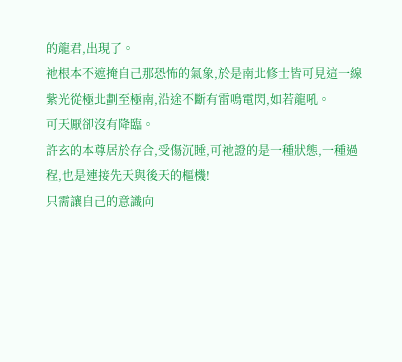的龍君,出現了。
祂根本不遮掩自己那恐怖的氣象,於是南北修士皆可見這一線紫光從極北劃至極南,沿途不斷有雷鳴電閃,如若龍吼。
可天厭卻沒有降臨。
許玄的本尊居於存合,受傷沉睡,可祂證的是一種狀態,一種過程,也是連接先天與後天的樞機!
只需讓自己的意識向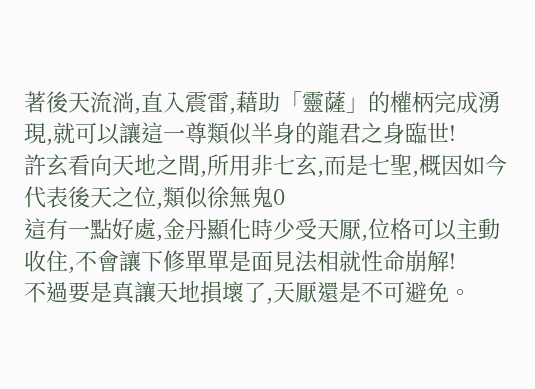著後天流淌,直入震雷,藉助「靈薩」的權柄完成湧現,就可以讓這一尊類似半身的龍君之身臨世!
許玄看向天地之間,所用非七玄,而是七聖,概因如今代表後天之位,類似徐無鬼0
這有一點好處,金丹顯化時少受天厭,位格可以主動收住,不會讓下修單單是面見法相就性命崩解!
不過要是真讓天地損壞了,天厭還是不可避免。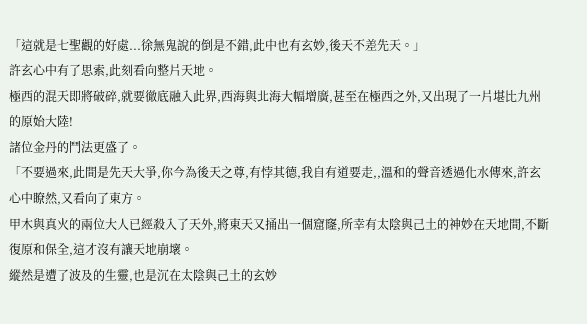「這就是七聖觀的好處...徐無鬼說的倒是不錯,此中也有玄妙,後天不差先天。」
許玄心中有了思索,此刻看向整片天地。
極西的混天即將破碎,就要徹底融入此界,西海與北海大幅增廣,甚至在極西之外,又出現了一片堪比九州的原始大陸!
諸位金丹的鬥法更盛了。
「不要過來,此間是先天大爭,你今為後天之尊,有悖其德,我自有道要走,,溫和的聲音透過化水傳來,許玄心中瞭然,又看向了東方。
甲木與真火的兩位大人已經殺入了天外,將東天又捅出一個窟窿,所幸有太陰與己土的神妙在天地間,不斷復原和保全,這才沒有讓天地崩壞。
縱然是遭了波及的生靈,也是沉在太陰與己土的玄妙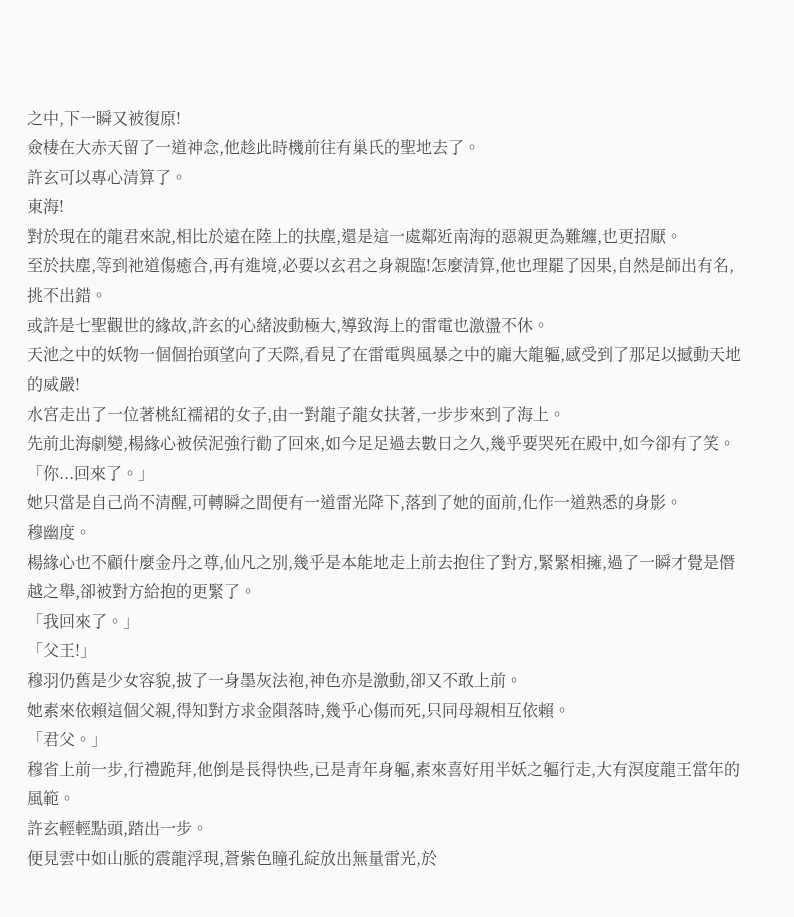之中,下一瞬又被復原!
僉棲在大赤天留了一道神念,他趁此時機前往有巢氏的聖地去了。
許玄可以專心清算了。
東海!
對於現在的龍君來說,相比於遠在陸上的扶塵,還是這一處鄰近南海的惡親更為難纏,也更招厭。
至於扶塵,等到祂道傷癒合,再有進境,必要以玄君之身親臨!怎麼清算,他也理罷了因果,自然是師出有名,挑不出錯。
或許是七聖觀世的緣故,許玄的心緒波動極大,導致海上的雷電也激盪不休。
天池之中的妖物一個個抬頭望向了天際,看見了在雷電與風暴之中的龐大龍軀,感受到了那足以撼動天地的威嚴!
水宮走出了一位著桃紅襦裙的女子,由一對龍子龍女扶著,一步步來到了海上。
先前北海劇變,楊緣心被侯泥強行勸了回來,如今足足過去數日之久,幾乎要哭死在殿中,如今卻有了笑。
「你...回來了。」
她只當是自己尚不清醒,可轉瞬之間便有一道雷光降下,落到了她的面前,化作一道熟悉的身影。
穆幽度。
楊緣心也不顧什麼金丹之尊,仙凡之別,幾乎是本能地走上前去抱住了對方,緊緊相擁,過了一瞬才覺是僭越之舉,卻被對方給抱的更緊了。
「我回來了。」
「父王!」
穆羽仍舊是少女容貌,披了一身墨灰法袍,神色亦是激動,卻又不敢上前。
她素來依賴這個父親,得知對方求金隕落時,幾乎心傷而死,只同母親相互依賴。
「君父。」
穆省上前一步,行禮跪拜,他倒是長得快些,已是青年身軀,素來喜好用半妖之軀行走,大有溟度龍王當年的風範。
許玄輕輕點頭,踏出一步。
便見雲中如山脈的震龍浮現,蒼紫色瞳孔綻放出無量雷光,於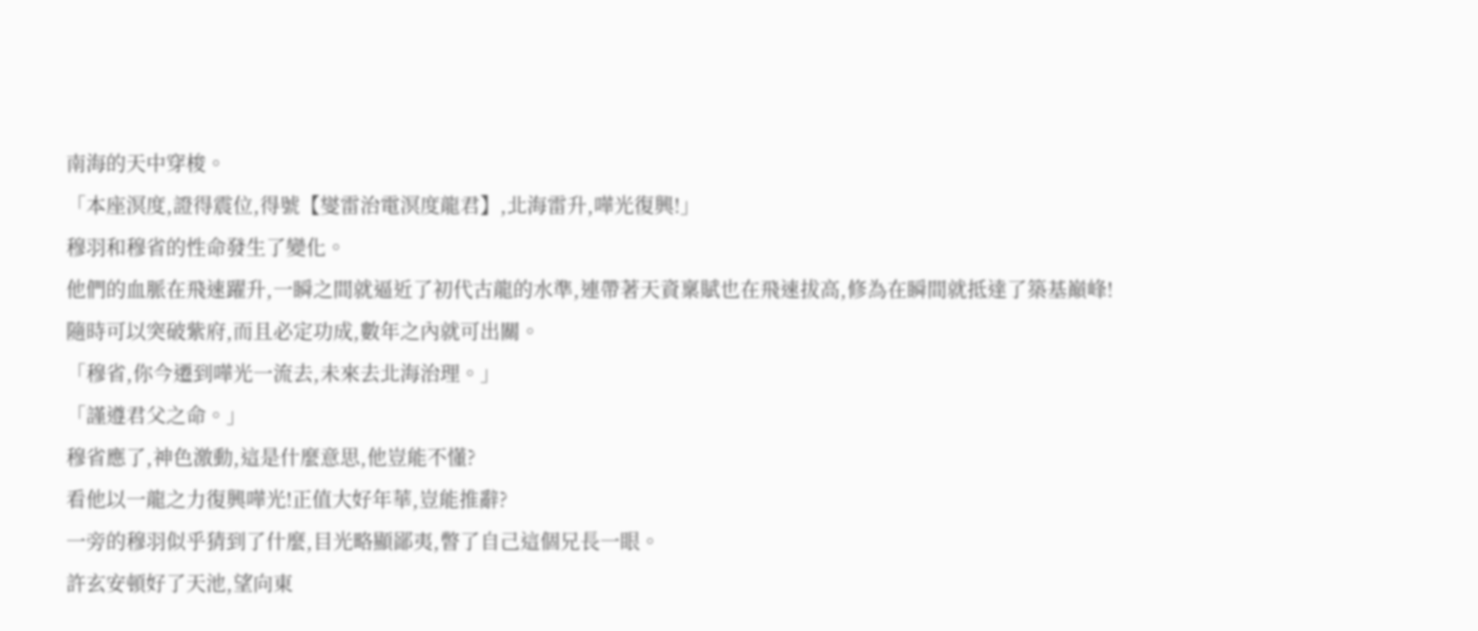南海的天中穿梭。
「本座溟度,證得震位,得號【燮雷治電溟度龍君】,北海雷升,嘩光復興!」
穆羽和穆省的性命發生了變化。
他們的血脈在飛速躍升,一瞬之間就逼近了初代古龍的水準,連帶著天資稟賦也在飛速拔高,修為在瞬間就抵達了築基巔峰!
隨時可以突破紫府,而且必定功成,數年之內就可出關。
「穆省,你今遷到嘩光一流去,未來去北海治理。」
「謹遵君父之命。」
穆省應了,神色激動,這是什麼意思,他豈能不懂?
看他以一龍之力復興嘩光!正值大好年華,豈能推辭?
一旁的穆羽似乎猜到了什麼,目光略顯鄙夷,瞥了自己這個兄長一眼。
許玄安頓好了天池,望向東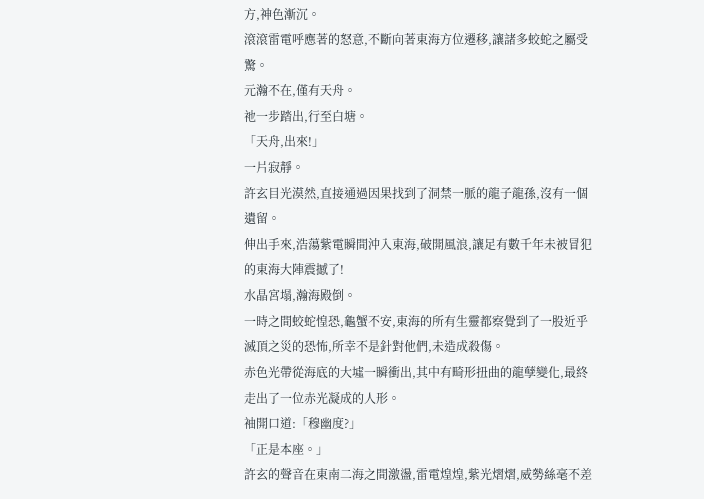方,神色漸沉。
滾滾雷電呼應著的怒意,不斷向著東海方位遷移,讓諸多蛟蛇之屬受驚。
元瀚不在,僅有天舟。
祂一步踏出,行至白塘。
「天舟,出來!」
一片寂靜。
許玄目光漠然,直接通過因果找到了洞禁一脈的龍子龍孫,沒有一個遺留。
伸出手來,浩蕩紫電瞬間沖入東海,破開風浪,讓足有數千年未被冒犯的東海大陣震撼了!
水晶宮塌,瀚海殿倒。
一時之間蛟蛇惶恐,龜蟹不安,東海的所有生靈都察覺到了一股近乎滅頂之災的恐怖,所幸不是針對他們,未造成殺傷。
赤色光帶從海底的大墟一瞬衝出,其中有畸形扭曲的龍孽變化,最終走出了一位赤光凝成的人形。
袖開口道:「穆幽度?」
「正是本座。」
許玄的聲音在東南二海之間激盪,雷電煌煌,紫光熠熠,威勢絲毫不差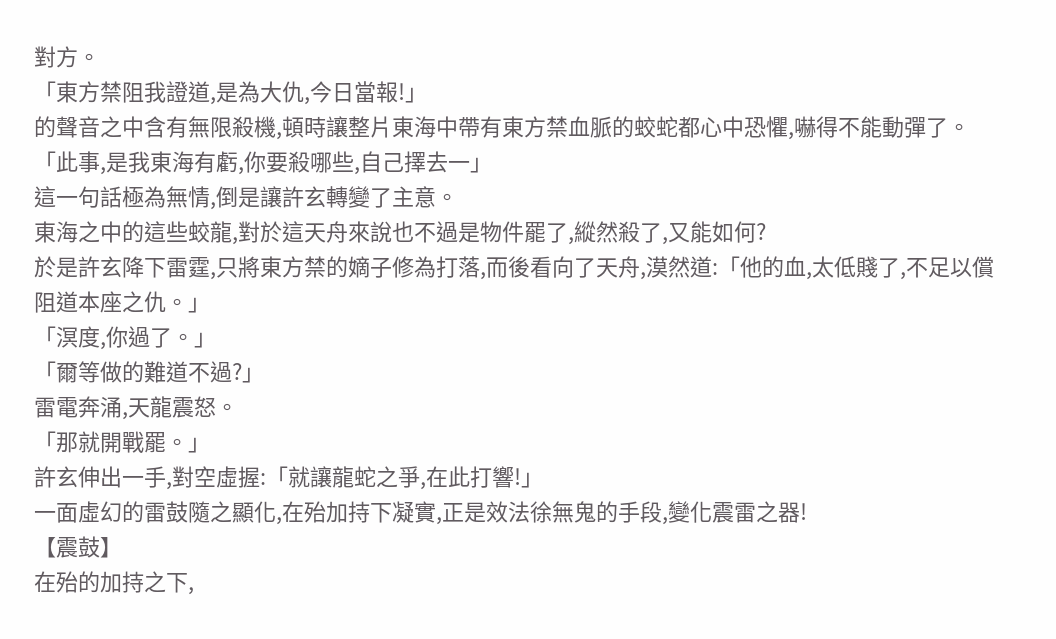對方。
「東方禁阻我證道,是為大仇,今日當報!」
的聲音之中含有無限殺機,頓時讓整片東海中帶有東方禁血脈的蛟蛇都心中恐懼,嚇得不能動彈了。
「此事,是我東海有虧,你要殺哪些,自己擇去一」
這一句話極為無情,倒是讓許玄轉變了主意。
東海之中的這些蛟龍,對於這天舟來說也不過是物件罷了,縱然殺了,又能如何?
於是許玄降下雷霆,只將東方禁的嫡子修為打落,而後看向了天舟,漠然道:「他的血,太低賤了,不足以償阻道本座之仇。」
「溟度,你過了。」
「爾等做的難道不過?」
雷電奔涌,天龍震怒。
「那就開戰罷。」
許玄伸出一手,對空虛握:「就讓龍蛇之爭,在此打響!」
一面虛幻的雷鼓隨之顯化,在殆加持下凝實,正是效法徐無鬼的手段,變化震雷之器!
【震鼓】
在殆的加持之下,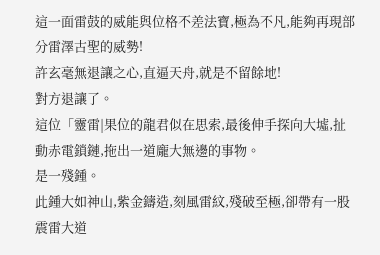這一面雷鼓的威能與位格不差法寶,極為不凡,能夠再現部分雷澤古聖的威勢!
許玄毫無退讓之心,直逼天舟,就是不留餘地!
對方退讓了。
這位「靈雷|果位的龍君似在思索,最後伸手探向大墟,扯動赤電鎖鏈,拖出一道龐大無邊的事物。
是一殘鍾。
此鍾大如神山,紫金鑄造,刻風雷紋,殘破至極,卻帶有一股震雷大道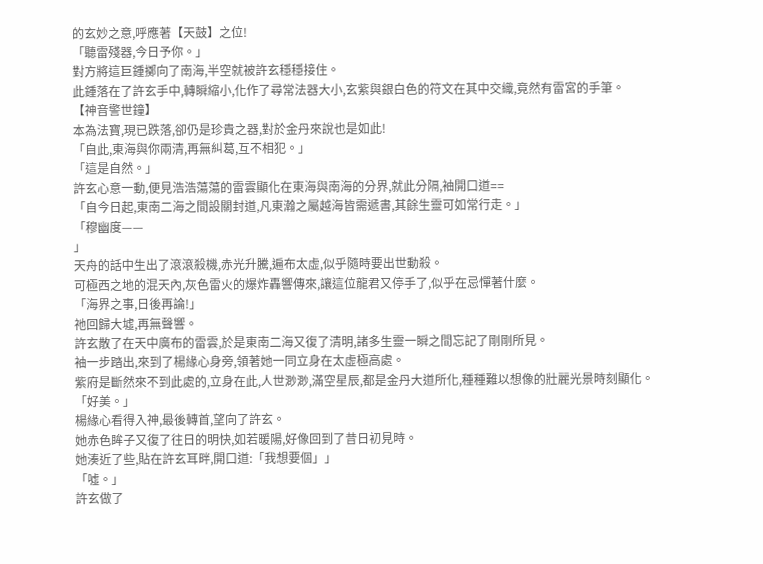的玄妙之意,呼應著【天鼓】之位!
「聽雷殘器,今日予你。」
對方將這巨鍾擲向了南海,半空就被許玄穩穩接住。
此鍾落在了許玄手中,轉瞬縮小,化作了尋常法器大小,玄紫與銀白色的符文在其中交織,竟然有雷宮的手筆。
【神音警世鐘】
本為法寶,現已跌落,卻仍是珍貴之器,對於金丹來說也是如此!
「自此,東海與你兩清,再無糾葛,互不相犯。」
「這是自然。」
許玄心意一動,便見浩浩蕩蕩的雷雲顯化在東海與南海的分界,就此分隔,袖開口道==
「自今日起,東南二海之間設關封道,凡東瀚之屬越海皆需遞書,其餘生靈可如常行走。」
「穆幽度——
」
天舟的話中生出了滾滾殺機,赤光升騰,遍布太虛,似乎隨時要出世動殺。
可極西之地的混天內,灰色雷火的爆炸轟響傳來,讓這位龍君又停手了,似乎在忌憚著什麼。
「海界之事,日後再論!」
祂回歸大墟,再無聲響。
許玄散了在天中廣布的雷雲,於是東南二海又復了清明,諸多生靈一瞬之間忘記了剛剛所見。
袖一步踏出,來到了楊緣心身旁,領著她一同立身在太虛極高處。
紫府是斷然來不到此處的,立身在此,人世渺渺,滿空星辰,都是金丹大道所化,種種難以想像的壯麗光景時刻顯化。
「好美。」
楊緣心看得入神,最後轉首,望向了許玄。
她赤色眸子又復了往日的明快,如若暖陽,好像回到了昔日初見時。
她湊近了些,貼在許玄耳畔,開口道:「我想要個」」
「噓。」
許玄做了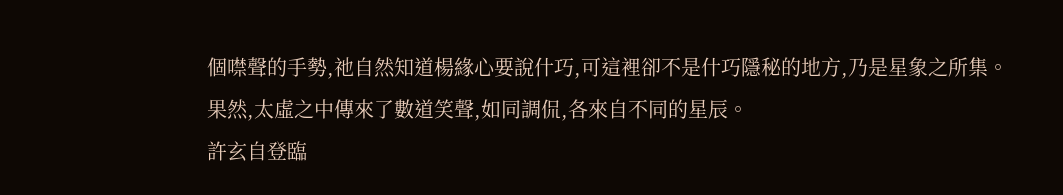個噤聲的手勢,祂自然知道楊緣心要說什巧,可這裡卻不是什巧隱秘的地方,乃是星象之所集。
果然,太虛之中傳來了數道笑聲,如同調侃,各來自不同的星辰。
許玄自登臨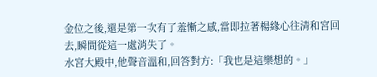金位之後,還是第一次有了羞慚之感,當即拉著楊緣心往清和宮回去,瞬間從這一處消失了。
水宮大殿中,他聲音溫和,回答對方:「我也是這樂想的。」